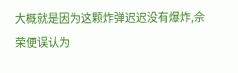大概就是因为这颗炸弹迟迟没有爆炸,佘荣便误认为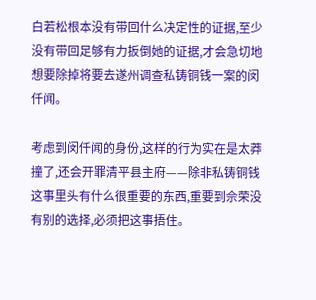白若松根本没有带回什么决定性的证据,至少没有带回足够有力扳倒她的证据,才会急切地想要除掉将要去遂州调查私铸铜钱一案的闵仟闻。

考虑到闵仟闻的身份,这样的行为实在是太莽撞了,还会开罪清平县主府——除非私铸铜钱这事里头有什么很重要的东西,重要到佘荣没有别的选择,必须把这事捂住。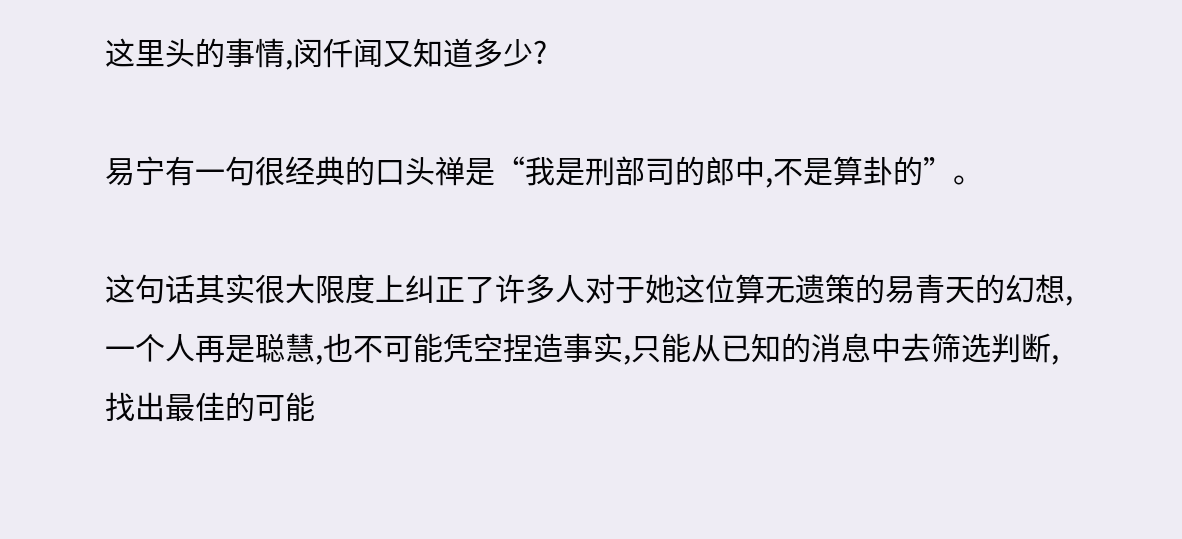这里头的事情,闵仟闻又知道多少?

易宁有一句很经典的口头禅是“我是刑部司的郎中,不是算卦的”。

这句话其实很大限度上纠正了许多人对于她这位算无遗策的易青天的幻想,一个人再是聪慧,也不可能凭空捏造事实,只能从已知的消息中去筛选判断,找出最佳的可能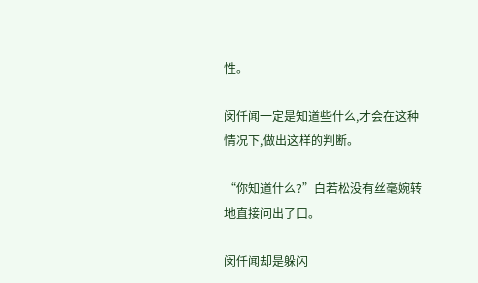性。

闵仟闻一定是知道些什么,才会在这种情况下,做出这样的判断。

“你知道什么?”白若松没有丝毫婉转地直接问出了口。

闵仟闻却是躲闪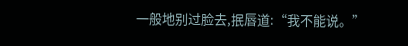一般地别过脸去,抿唇道:“我不能说。”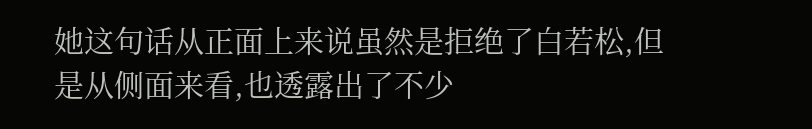她这句话从正面上来说虽然是拒绝了白若松,但是从侧面来看,也透露出了不少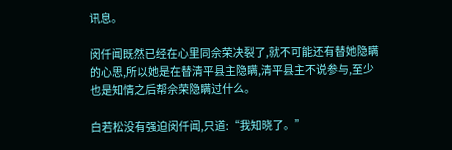讯息。

闵仟闻既然已经在心里同佘荣决裂了,就不可能还有替她隐瞒的心思,所以她是在替清平县主隐瞒,清平县主不说参与,至少也是知情之后帮佘荣隐瞒过什么。

白若松没有强迫闵仟闻,只道:“我知晓了。”